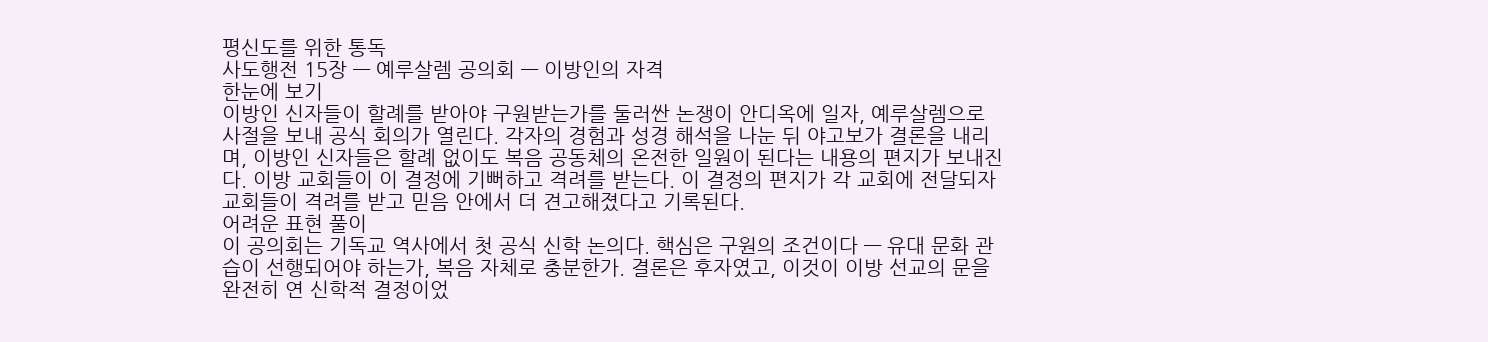평신도를 위한 통독
사도행전 15장 — 예루살렘 공의회 — 이방인의 자격
한눈에 보기
이방인 신자들이 할례를 받아야 구원받는가를 둘러싼 논쟁이 안디옥에 일자, 예루살렘으로 사절을 보내 공식 회의가 열린다. 각자의 경험과 성경 해석을 나눈 뒤 야고보가 결론을 내리며, 이방인 신자들은 할례 없이도 복음 공동체의 온전한 일원이 된다는 내용의 편지가 보내진다. 이방 교회들이 이 결정에 기뻐하고 격려를 받는다. 이 결정의 편지가 각 교회에 전달되자 교회들이 격려를 받고 믿음 안에서 더 견고해졌다고 기록된다.
어려운 표현 풀이
이 공의회는 기독교 역사에서 첫 공식 신학 논의다. 핵심은 구원의 조건이다 — 유대 문화 관습이 선행되어야 하는가, 복음 자체로 충분한가. 결론은 후자였고, 이것이 이방 선교의 문을 완전히 연 신학적 결정이었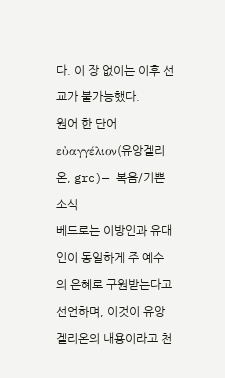다. 이 장 없이는 이후 선교가 불가능했다.
원어 한 단어
εὐαγγέλιον(유앙겔리온, grc)— 복음/기쁜 소식
베드로는 이방인과 유대인이 동일하게 주 예수의 은혜로 구원받는다고 선언하며, 이것이 유앙겔리온의 내용이라고 천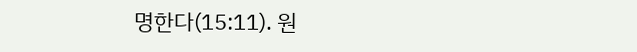명한다(15:11). 원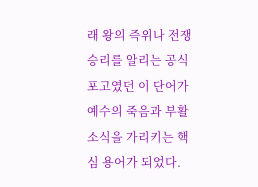래 왕의 즉위나 전쟁 승리를 알리는 공식 포고였던 이 단어가 예수의 죽음과 부활 소식을 가리키는 핵심 용어가 되었다.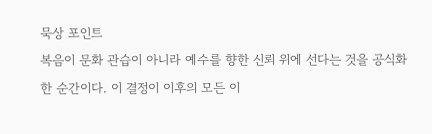묵상 포인트
복음이 문화 관습이 아니라 예수를 향한 신뢰 위에 선다는 것을 공식화한 순간이다. 이 결정이 이후의 모든 이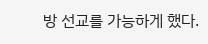방 선교를 가능하게 했다.